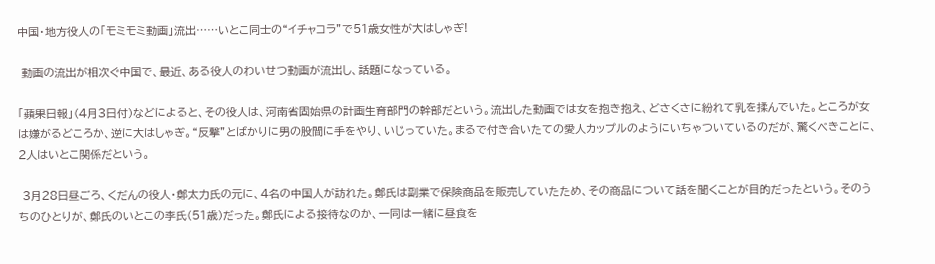中国・地方役人の「モミモミ動画」流出……いとこ同士の“イチャコラ”で51歳女性が大はしゃぎ!

 動画の流出が相次ぐ中国で、最近、ある役人のわいせつ動画が流出し、話題になっている。

「蘋果日報」(4月3日付)などによると、その役人は、河南省固始県の計画生育部門の幹部だという。流出した動画では女を抱き抱え、どさくさに紛れて乳を揉んでいた。ところが女は嫌がるどころか、逆に大はしゃぎ。“反撃”とばかりに男の股間に手をやり、いじっていた。まるで付き合いたての愛人カップルのようにいちゃついているのだが、驚くべきことに、2人はいとこ関係だという。

 3月28日昼ごろ、くだんの役人・鄭太力氏の元に、4名の中国人が訪れた。鄭氏は副業で保険商品を販売していたため、その商品について話を聞くことが目的だったという。そのうちのひとりが、鄭氏のいとこの李氏(51歳)だった。鄭氏による接待なのか、一同は一緒に昼食を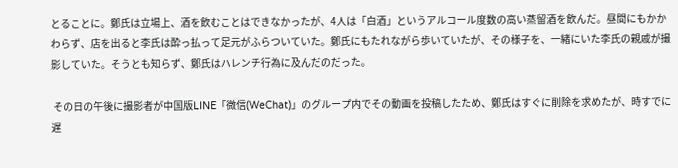とることに。鄭氏は立場上、酒を飲むことはできなかったが、4人は「白酒」というアルコール度数の高い蒸留酒を飲んだ。昼間にもかかわらず、店を出ると李氏は酔っ払って足元がふらついていた。鄭氏にもたれながら歩いていたが、その様子を、一緒にいた李氏の親戚が撮影していた。そうとも知らず、鄭氏はハレンチ行為に及んだのだった。

 その日の午後に撮影者が中国版LINE「微信(WeChat)」のグループ内でその動画を投稿したため、鄭氏はすぐに削除を求めたが、時すでに遅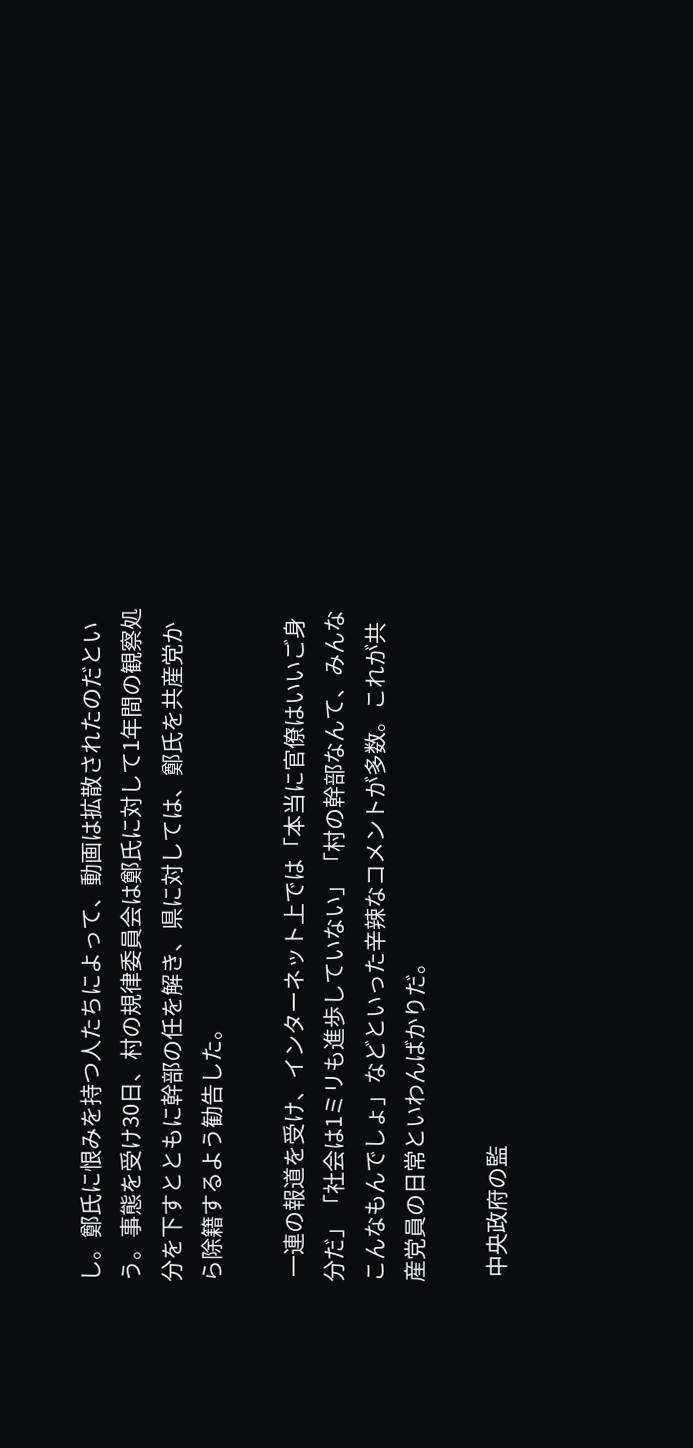し。鄭氏に恨みを持つ人たちによって、動画は拡散されたのだという。事態を受け30日、村の規律委員会は鄭氏に対して1年間の観察処分を下すとともに幹部の任を解き、県に対しては、鄭氏を共産党から除籍するよう勧告した。

 一連の報道を受け、インターネット上では「本当に官僚はいいご身分だ」「社会は1ミリも進歩していない」「村の幹部なんて、みんなこんなもんでしょ」などといった辛辣なコメントが多数。これが共産党員の日常といわんばかりだ。

 中央政府の監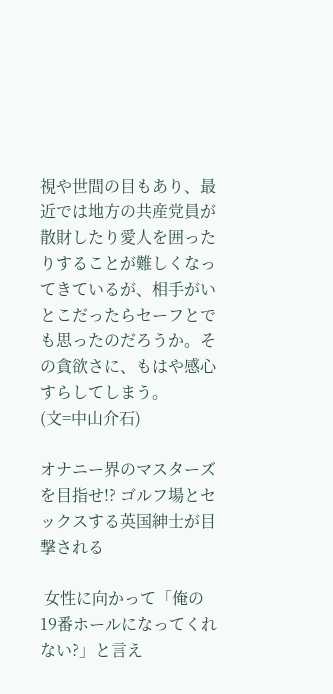視や世間の目もあり、最近では地方の共産党員が散財したり愛人を囲ったりすることが難しくなってきているが、相手がいとこだったらセーフとでも思ったのだろうか。その貪欲さに、もはや感心すらしてしまう。
(文=中山介石)

オナニー界のマスターズを目指せ!? ゴルフ場とセックスする英国紳士が目撃される

 女性に向かって「俺の19番ホールになってくれない?」と言え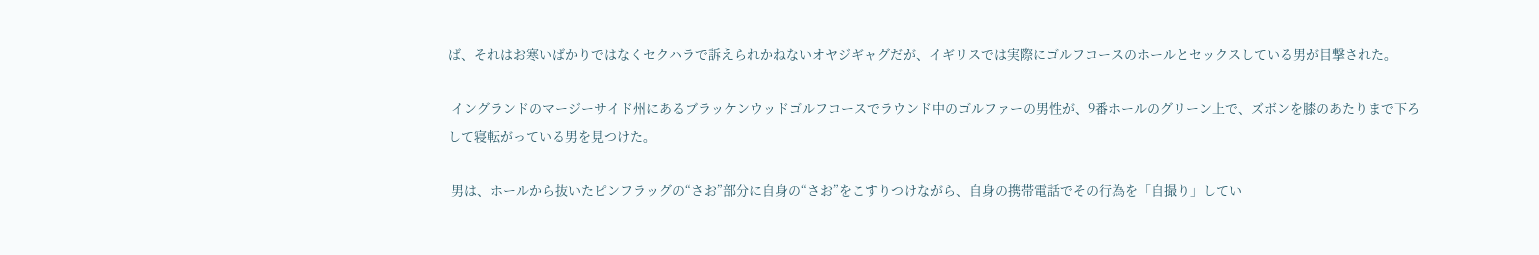ば、それはお寒いばかりではなくセクハラで訴えられかねないオヤジギャグだが、イギリスでは実際にゴルフコースのホールとセックスしている男が目撃された。

 イングランドのマージーサイド州にあるブラッケンウッドゴルフコースでラウンド中のゴルファーの男性が、9番ホールのグリーン上で、ズボンを膝のあたりまで下ろして寝転がっている男を見つけた。

 男は、ホールから抜いたピンフラッグの“さお”部分に自身の“さお”をこすりつけながら、自身の携帯電話でその行為を「自撮り」してい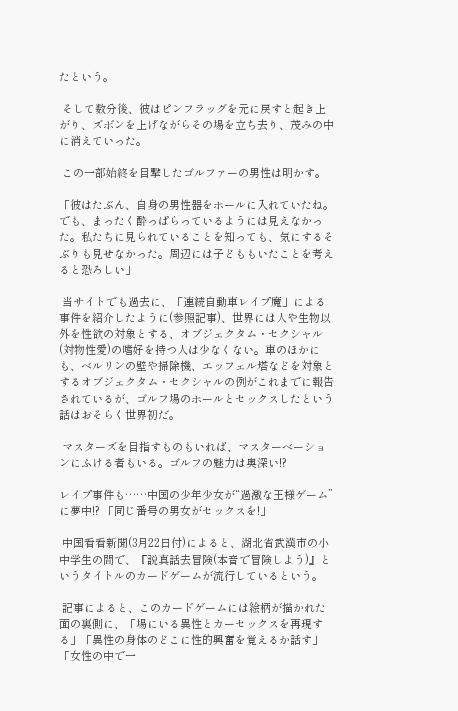たという。

 そして数分後、彼はピンフラッグを元に戻すと起き上がり、ズボンを上げながらその場を立ち去り、茂みの中に消えていった。

 この一部始終を目撃したゴルファーの男性は明かす。

「彼はたぶん、自身の男性器をホールに入れていたね。でも、まったく酔っぱらっているようには見えなかった。私たちに見られていることを知っても、気にするそぶりも見せなかった。周辺には子どももいたことを考えると恐ろしい」

 当サイトでも過去に、「連続自動車レイプ魔」による事件を紹介したように(参照記事)、世界には人や生物以外を性欲の対象とする、オブジェクタム・セクシャル(対物性愛)の嗜好を持つ人は少なくない。車のほかにも、ベルリンの壁や掃除機、エッフェル塔などを対象とするオブジェクタム・セクシャルの例がこれまでに報告されているが、ゴルフ場のホールとセックスしたという話はおそらく世界初だ。

 マスターズを目指すものもいれば、マスターベーションにふける者もいる。ゴルフの魅力は奥深い!?

レイプ事件も……中国の少年少女が“過激な王様ゲーム”に夢中!? 「同じ番号の男女がセックスを!」

 中国看看新聞(3月22日付)によると、湖北省武漢市の小中学生の間で、『説真話去冒険(本音で冒険しよう)』というタイトルのカードゲームが流行しているという。

 記事によると、このカードゲームには絵柄が描かれた面の裏側に、「場にいる異性とカーセックスを再現する」「異性の身体のどこに性的興奮を覚えるか話す」「女性の中で一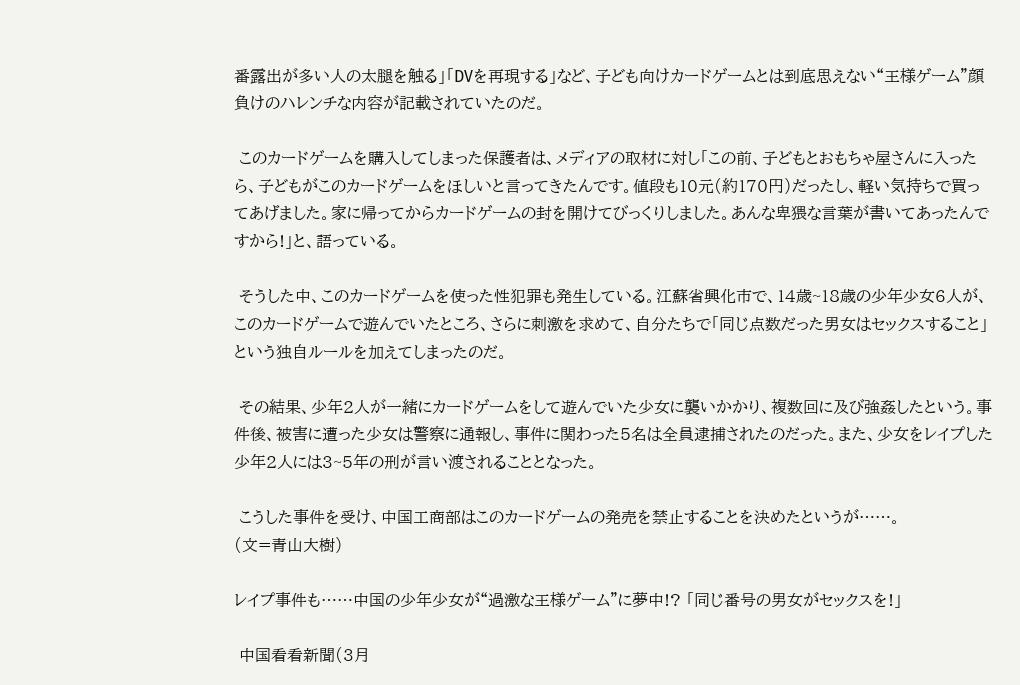番露出が多い人の太腿を触る」「DVを再現する」など、子ども向けカードゲームとは到底思えない“王様ゲーム”顔負けのハレンチな内容が記載されていたのだ。

 このカードゲームを購入してしまった保護者は、メディアの取材に対し「この前、子どもとおもちゃ屋さんに入ったら、子どもがこのカードゲームをほしいと言ってきたんです。値段も10元(約170円)だったし、軽い気持ちで買ってあげました。家に帰ってからカードゲームの封を開けてびっくりしました。あんな卑猥な言葉が書いてあったんですから!」と、語っている。

 そうした中、このカードゲームを使った性犯罪も発生している。江蘇省興化市で、14歳~18歳の少年少女6人が、このカードゲームで遊んでいたところ、さらに刺激を求めて、自分たちで「同じ点数だった男女はセックスすること」という独自ルールを加えてしまったのだ。

 その結果、少年2人が一緒にカードゲームをして遊んでいた少女に襲いかかり、複数回に及び強姦したという。事件後、被害に遭った少女は警察に通報し、事件に関わった5名は全員逮捕されたのだった。また、少女をレイプした少年2人には3~5年の刑が言い渡されることとなった。

 こうした事件を受け、中国工商部はこのカードゲームの発売を禁止することを決めたというが……。
(文=青山大樹)

レイプ事件も……中国の少年少女が“過激な王様ゲーム”に夢中!? 「同じ番号の男女がセックスを!」

 中国看看新聞(3月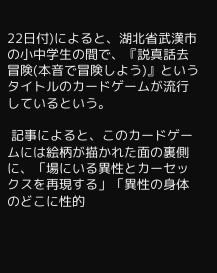22日付)によると、湖北省武漢市の小中学生の間で、『説真話去冒険(本音で冒険しよう)』というタイトルのカードゲームが流行しているという。

 記事によると、このカードゲームには絵柄が描かれた面の裏側に、「場にいる異性とカーセックスを再現する」「異性の身体のどこに性的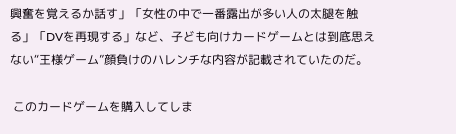興奮を覚えるか話す」「女性の中で一番露出が多い人の太腿を触る」「DVを再現する」など、子ども向けカードゲームとは到底思えない“王様ゲーム”顔負けのハレンチな内容が記載されていたのだ。

 このカードゲームを購入してしま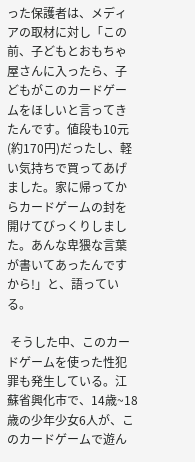った保護者は、メディアの取材に対し「この前、子どもとおもちゃ屋さんに入ったら、子どもがこのカードゲームをほしいと言ってきたんです。値段も10元(約170円)だったし、軽い気持ちで買ってあげました。家に帰ってからカードゲームの封を開けてびっくりしました。あんな卑猥な言葉が書いてあったんですから!」と、語っている。

 そうした中、このカードゲームを使った性犯罪も発生している。江蘇省興化市で、14歳~18歳の少年少女6人が、このカードゲームで遊ん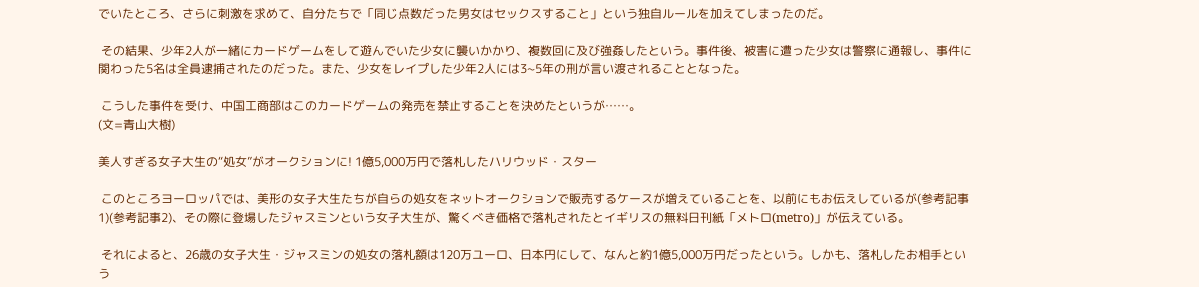でいたところ、さらに刺激を求めて、自分たちで「同じ点数だった男女はセックスすること」という独自ルールを加えてしまったのだ。

 その結果、少年2人が一緒にカードゲームをして遊んでいた少女に襲いかかり、複数回に及び強姦したという。事件後、被害に遭った少女は警察に通報し、事件に関わった5名は全員逮捕されたのだった。また、少女をレイプした少年2人には3~5年の刑が言い渡されることとなった。

 こうした事件を受け、中国工商部はこのカードゲームの発売を禁止することを決めたというが……。
(文=青山大樹)

美人すぎる女子大生の“処女”がオークションに! 1億5,000万円で落札したハリウッド・スター

 このところヨーロッパでは、美形の女子大生たちが自らの処女をネットオークションで販売するケースが増えていることを、以前にもお伝えしているが(参考記事1)(参考記事2)、その際に登場したジャスミンという女子大生が、驚くべき価格で落札されたとイギリスの無料日刊紙「メトロ(metro)」が伝えている。

 それによると、26歳の女子大生・ジャスミンの処女の落札額は120万ユーロ、日本円にして、なんと約1億5,000万円だったという。しかも、落札したお相手という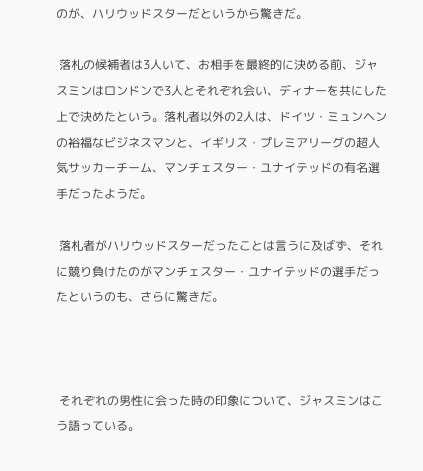のが、ハリウッドスターだというから驚きだ。

 落札の候補者は3人いて、お相手を最終的に決める前、ジャスミンはロンドンで3人とそれぞれ会い、ディナーを共にした上で決めたという。落札者以外の2人は、ドイツ・ミュンヘンの裕福なビジネスマンと、イギリス・プレミアリーグの超人気サッカーチーム、マンチェスター・ユナイテッドの有名選手だったようだ。

 落札者がハリウッドスターだったことは言うに及ばず、それに競り負けたのがマンチェスター・ユナイテッドの選手だったというのも、さらに驚きだ。



 それぞれの男性に会った時の印象について、ジャスミンはこう語っている。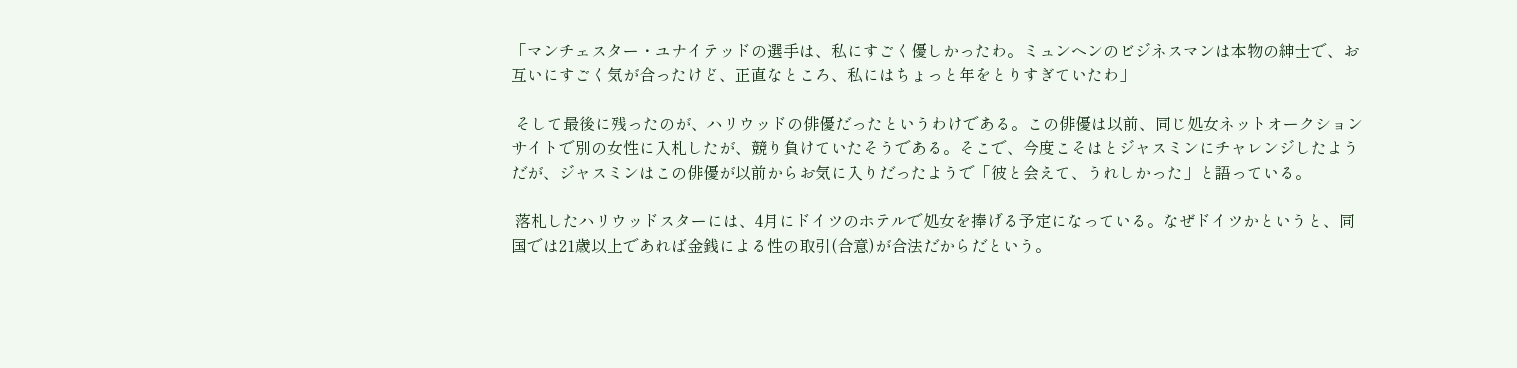「マンチェスター・ユナイテッドの選手は、私にすごく優しかったわ。ミュンヘンのビジネスマンは本物の紳士で、お互いにすごく気が合ったけど、正直なところ、私にはちょっと年をとりすぎていたわ」

 そして最後に残ったのが、ハリウッドの俳優だったというわけである。この俳優は以前、同じ処女ネットオークションサイトで別の女性に入札したが、競り負けていたそうである。そこで、今度こそはとジャスミンにチャレンジしたようだが、ジャスミンはこの俳優が以前からお気に入りだったようで「彼と会えて、うれしかった」と語っている。

 落札したハリウッドスターには、4月にドイツのホテルで処女を捧げる予定になっている。なぜドイツかというと、同国では21歳以上であれば金銭による性の取引(合意)が合法だからだという。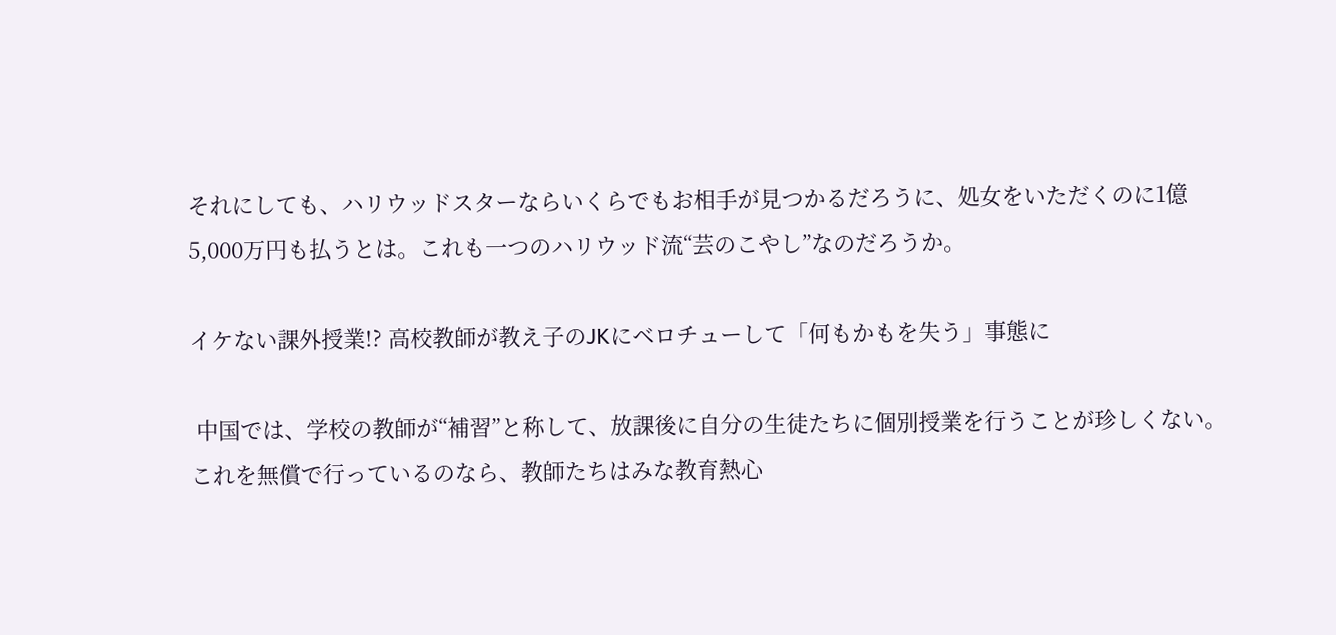それにしても、ハリウッドスターならいくらでもお相手が見つかるだろうに、処女をいただくのに1億5,000万円も払うとは。これも一つのハリウッド流“芸のこやし”なのだろうか。

イケない課外授業!? 高校教師が教え子のJKにベロチューして「何もかもを失う」事態に

 中国では、学校の教師が“補習”と称して、放課後に自分の生徒たちに個別授業を行うことが珍しくない。これを無償で行っているのなら、教師たちはみな教育熱心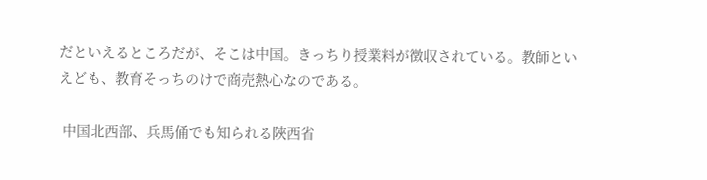だといえるところだが、そこは中国。きっちり授業料が徴収されている。教師といえども、教育そっちのけで商売熱心なのである。

 中国北西部、兵馬俑でも知られる陜西省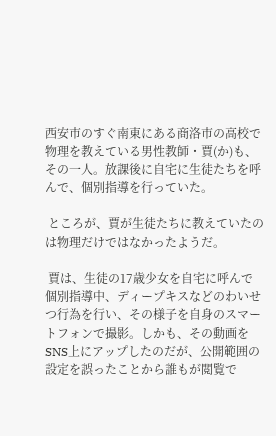西安市のすぐ南東にある商洛市の高校で物理を教えている男性教師・賈(か)も、その一人。放課後に自宅に生徒たちを呼んで、個別指導を行っていた。

 ところが、賈が生徒たちに教えていたのは物理だけではなかったようだ。

 賈は、生徒の17歳少女を自宅に呼んで個別指導中、ディープキスなどのわいせつ行為を行い、その様子を自身のスマートフォンで撮影。しかも、その動画をSNS上にアップしたのだが、公開範囲の設定を誤ったことから誰もが閲覧で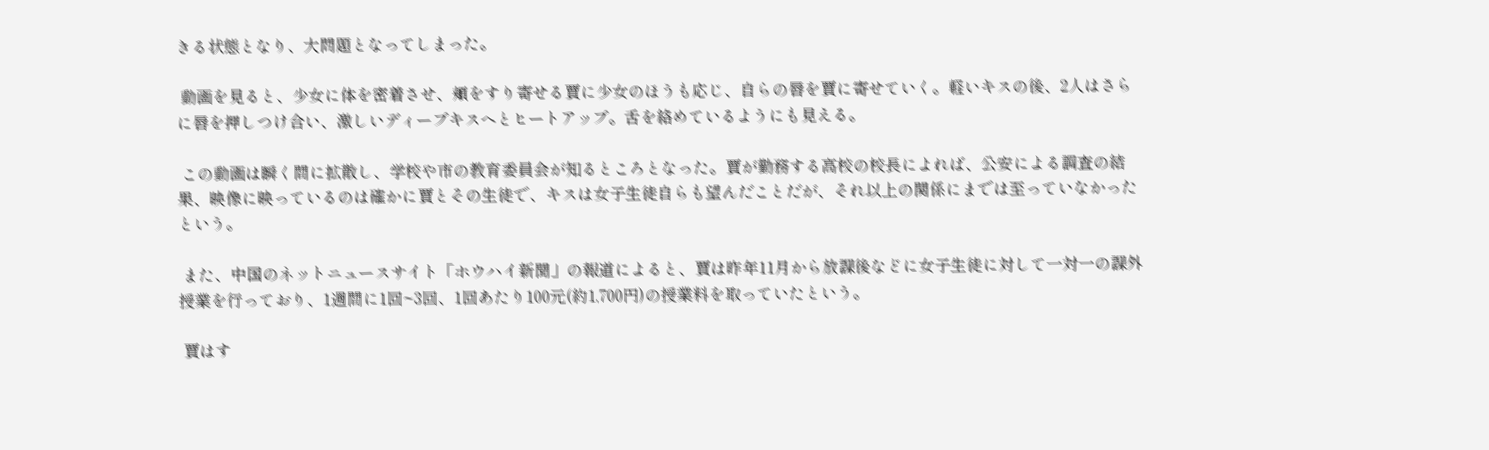きる状態となり、大問題となってしまった。

 動画を見ると、少女に体を密着させ、頬をすり寄せる賈に少女のほうも応じ、自らの唇を賈に寄せていく。軽いキスの後、2人はさらに唇を押しつけ合い、激しいディープキスへとヒートアップ。舌を絡めているようにも見える。

 この動画は瞬く間に拡散し、学校や市の教育委員会が知るところとなった。賈が勤務する高校の校長によれば、公安による調査の結果、映像に映っているのは確かに賈とその生徒で、キスは女子生徒自らも望んだことだが、それ以上の関係にまでは至っていなかったという。

 また、中国のネットニュースサイト「ホウハイ新聞」の報道によると、賈は昨年11月から放課後などに女子生徒に対して一対一の課外授業を行っており、1週間に1回~3回、1回あたり100元(約1,700円)の授業料を取っていたという。

 賈はす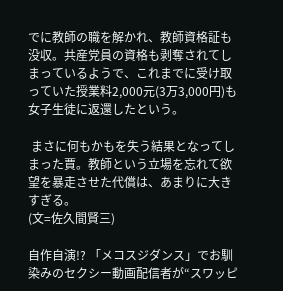でに教師の職を解かれ、教師資格証も没収。共産党員の資格も剥奪されてしまっているようで、これまでに受け取っていた授業料2,000元(3万3,000円)も女子生徒に返還したという。

 まさに何もかもを失う結果となってしまった賈。教師という立場を忘れて欲望を暴走させた代償は、あまりに大きすぎる。
(文=佐久間賢三)

自作自演!? 「メコスジダンス」でお馴染みのセクシー動画配信者が“スワッピ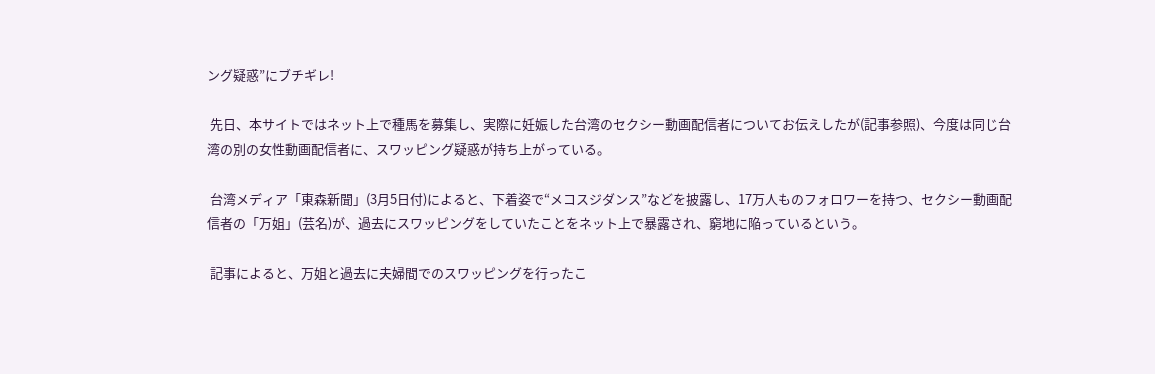ング疑惑”にブチギレ!

 先日、本サイトではネット上で種馬を募集し、実際に妊娠した台湾のセクシー動画配信者についてお伝えしたが(記事参照)、今度は同じ台湾の別の女性動画配信者に、スワッピング疑惑が持ち上がっている。

 台湾メディア「東森新聞」(3月5日付)によると、下着姿で“メコスジダンス”などを披露し、17万人ものフォロワーを持つ、セクシー動画配信者の「万姐」(芸名)が、過去にスワッピングをしていたことをネット上で暴露され、窮地に陥っているという。

 記事によると、万姐と過去に夫婦間でのスワッピングを行ったこ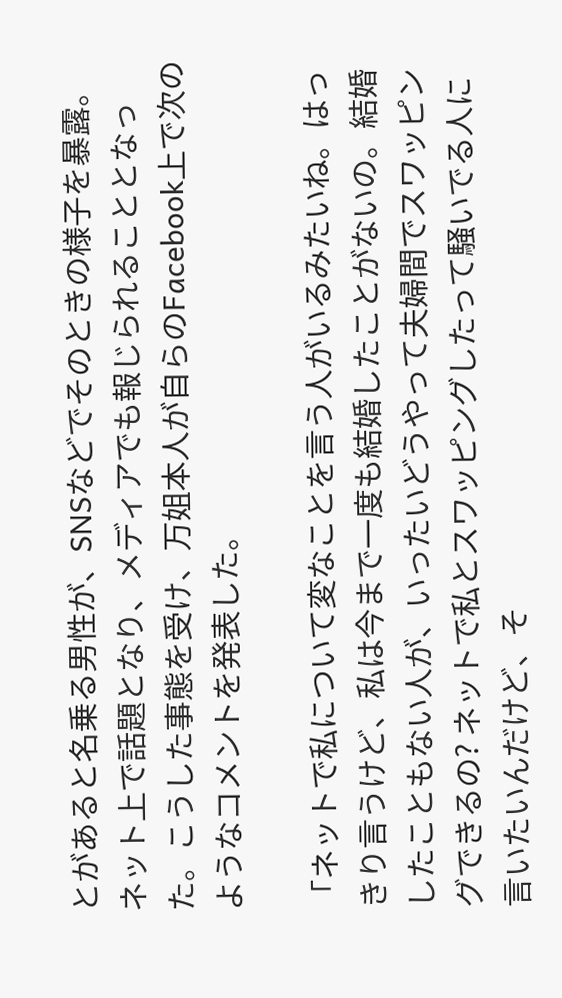とがあると名乗る男性が、SNSなどでそのときの様子を暴露。ネット上で話題となり、メディアでも報じられることとなった。こうした事態を受け、万姐本人が自らのFacebook上で次のようなコメントを発表した。

「ネットで私について変なことを言う人がいるみたいね。はっきり言うけど、私は今まで一度も結婚したことがないの。結婚したこともない人が、いったいどうやって夫婦間でスワッピングできるの? ネットで私とスワッピングしたって騒いでる人に言いたいんだけど、そ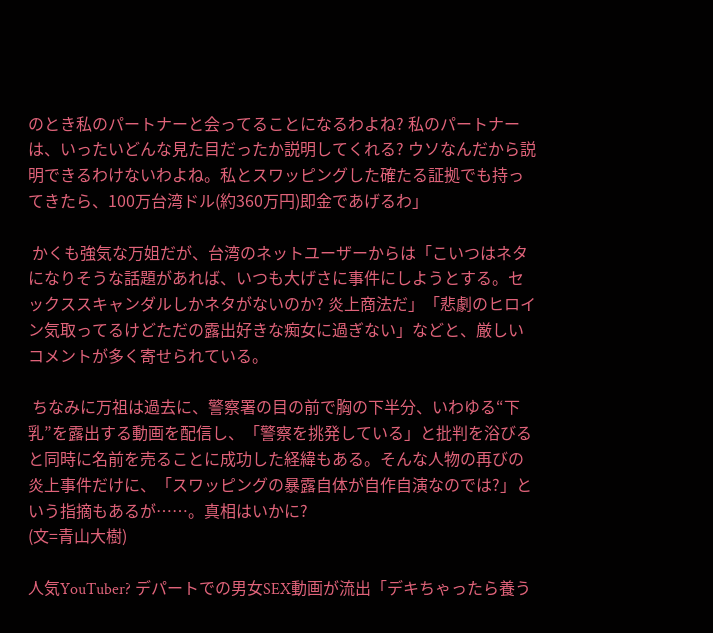のとき私のパートナーと会ってることになるわよね? 私のパートナーは、いったいどんな見た目だったか説明してくれる? ウソなんだから説明できるわけないわよね。私とスワッピングした確たる証拠でも持ってきたら、100万台湾ドル(約360万円)即金であげるわ」

 かくも強気な万姐だが、台湾のネットユーザーからは「こいつはネタになりそうな話題があれば、いつも大げさに事件にしようとする。セックススキャンダルしかネタがないのか? 炎上商法だ」「悲劇のヒロイン気取ってるけどただの露出好きな痴女に過ぎない」などと、厳しいコメントが多く寄せられている。

 ちなみに万祖は過去に、警察署の目の前で胸の下半分、いわゆる“下乳”を露出する動画を配信し、「警察を挑発している」と批判を浴びると同時に名前を売ることに成功した経緯もある。そんな人物の再びの炎上事件だけに、「スワッピングの暴露自体が自作自演なのでは?」という指摘もあるが……。真相はいかに?
(文=青山大樹)

人気YouTuber? デパートでの男女SEX動画が流出「デキちゃったら養う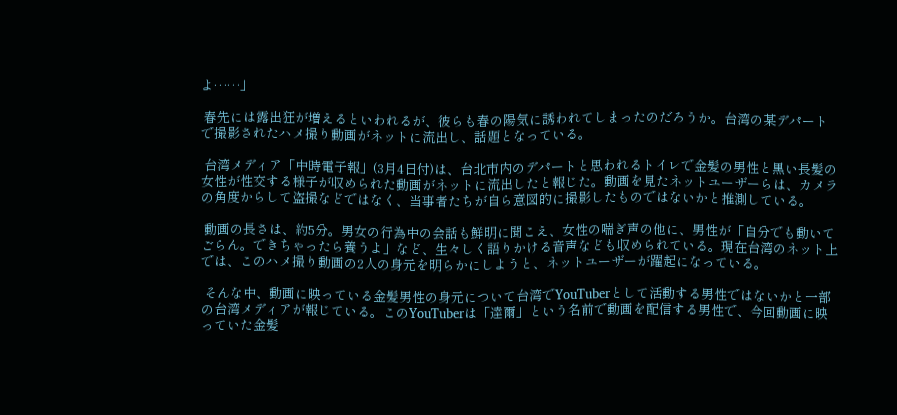よ……」

 春先には露出狂が増えるといわれるが、彼らも春の陽気に誘われてしまったのだろうか。台湾の某デパートで撮影されたハメ撮り動画がネットに流出し、話題となっている。

 台湾メディア「中時電子報」(3月4日付)は、台北市内のデパートと思われるトイレで金髪の男性と黒い長髪の女性が性交する様子が収められた動画がネットに流出したと報じた。動画を見たネットユーザーらは、カメラの角度からして盗撮などではなく、当事者たちが自ら意図的に撮影したものではないかと推測している。

 動画の長さは、約5分。男女の行為中の会話も鮮明に聞こえ、女性の喘ぎ声の他に、男性が「自分でも動いてごらん。できちゃったら養うよ」など、生々しく語りかける音声なども収められている。現在台湾のネット上では、このハメ撮り動画の2人の身元を明らかにしようと、ネットユーザーが躍起になっている。

 そんな中、動画に映っている金髪男性の身元について台湾でYouTuberとして活動する男性ではないかと一部の台湾メディアが報じている。このYouTuberは「達爾」という名前で動画を配信する男性で、今回動画に映っていた金髪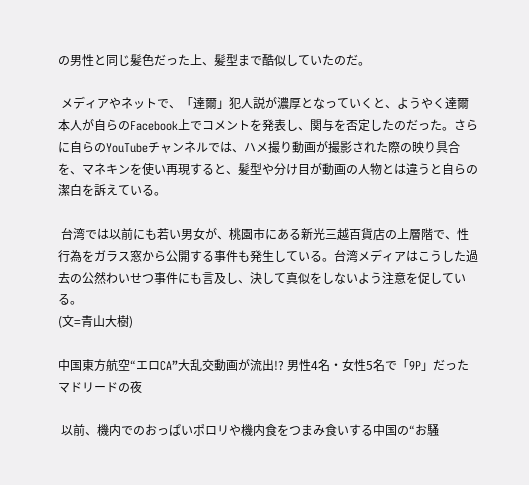の男性と同じ髪色だった上、髪型まで酷似していたのだ。

 メディアやネットで、「達爾」犯人説が濃厚となっていくと、ようやく達爾本人が自らのFacebook上でコメントを発表し、関与を否定したのだった。さらに自らのYouTubeチャンネルでは、ハメ撮り動画が撮影された際の映り具合を、マネキンを使い再現すると、髪型や分け目が動画の人物とは違うと自らの潔白を訴えている。

 台湾では以前にも若い男女が、桃園市にある新光三越百貨店の上層階で、性行為をガラス窓から公開する事件も発生している。台湾メディアはこうした過去の公然わいせつ事件にも言及し、決して真似をしないよう注意を促している。
(文=青山大樹)

中国東方航空“エロCA”大乱交動画が流出!? 男性4名・女性5名で「9P」だったマドリードの夜

 以前、機内でのおっぱいポロリや機内食をつまみ食いする中国の“お騒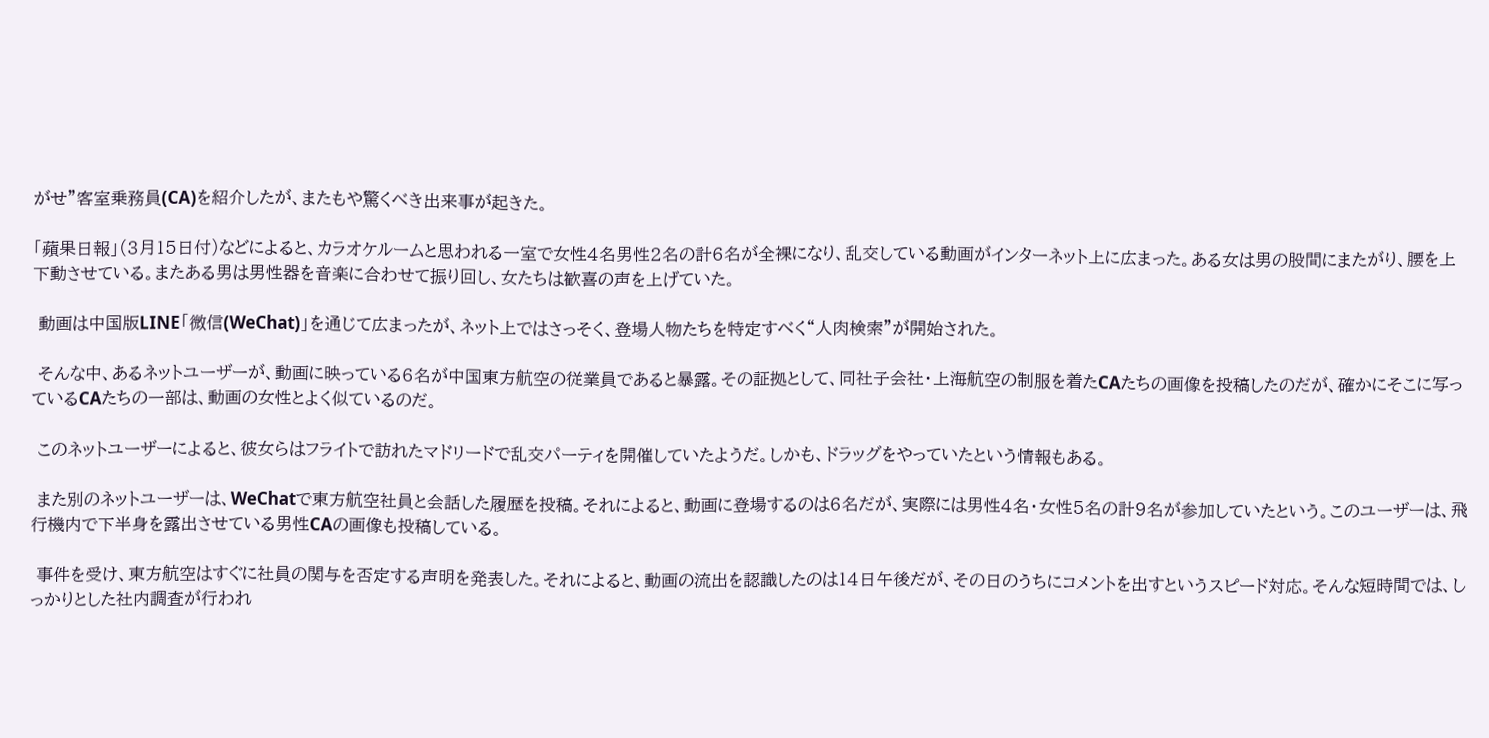がせ”客室乗務員(CA)を紹介したが、またもや驚くべき出来事が起きた。

「蘋果日報」(3月15日付)などによると、カラオケルームと思われる一室で女性4名男性2名の計6名が全裸になり、乱交している動画がインターネット上に広まった。ある女は男の股間にまたがり、腰を上下動させている。またある男は男性器を音楽に合わせて振り回し、女たちは歓喜の声を上げていた。

 動画は中国版LINE「微信(WeChat)」を通じて広まったが、ネット上ではさっそく、登場人物たちを特定すべく“人肉検索”が開始された。

 そんな中、あるネットユーザーが、動画に映っている6名が中国東方航空の従業員であると暴露。その証拠として、同社子会社・上海航空の制服を着たCAたちの画像を投稿したのだが、確かにそこに写っているCAたちの一部は、動画の女性とよく似ているのだ。

 このネットユーザーによると、彼女らはフライトで訪れたマドリードで乱交パーティを開催していたようだ。しかも、ドラッグをやっていたという情報もある。

 また別のネットユーザーは、WeChatで東方航空社員と会話した履歴を投稿。それによると、動画に登場するのは6名だが、実際には男性4名・女性5名の計9名が参加していたという。このユーザーは、飛行機内で下半身を露出させている男性CAの画像も投稿している。

 事件を受け、東方航空はすぐに社員の関与を否定する声明を発表した。それによると、動画の流出を認識したのは14日午後だが、その日のうちにコメントを出すというスピード対応。そんな短時間では、しっかりとした社内調査が行われ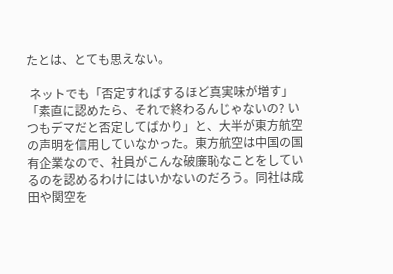たとは、とても思えない。

 ネットでも「否定すればするほど真実味が増す」「素直に認めたら、それで終わるんじゃないの? いつもデマだと否定してばかり」と、大半が東方航空の声明を信用していなかった。東方航空は中国の国有企業なので、社員がこんな破廉恥なことをしているのを認めるわけにはいかないのだろう。同社は成田や関空を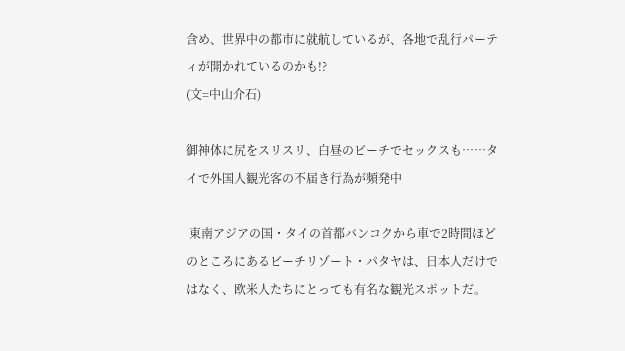含め、世界中の都市に就航しているが、各地で乱行パーティが開かれているのかも!?
(文=中山介石)

御神体に尻をスリスリ、白昼のビーチでセックスも……タイで外国人観光客の不届き行為が頻発中

 東南アジアの国・タイの首都バンコクから車で2時間ほどのところにあるビーチリゾート・パタヤは、日本人だけではなく、欧米人たちにとっても有名な観光スポットだ。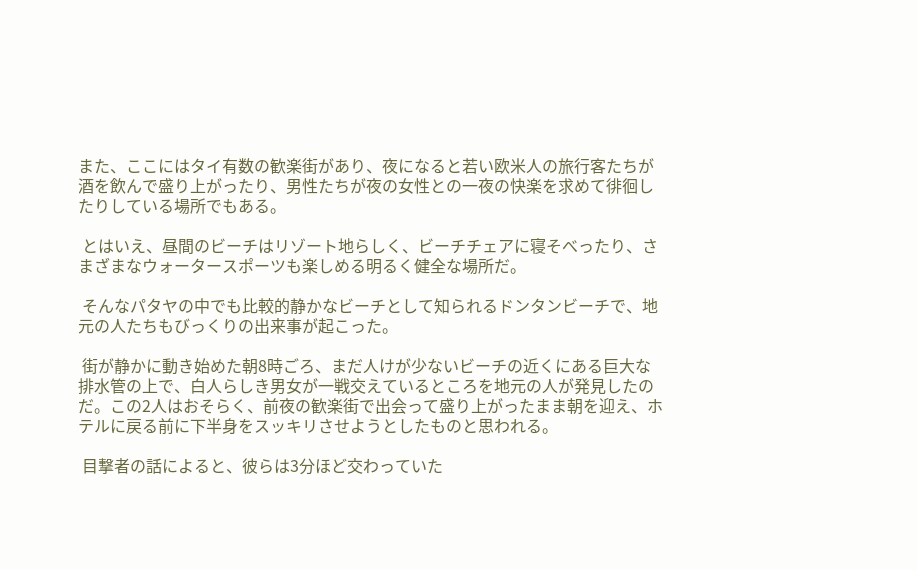また、ここにはタイ有数の歓楽街があり、夜になると若い欧米人の旅行客たちが酒を飲んで盛り上がったり、男性たちが夜の女性との一夜の快楽を求めて徘徊したりしている場所でもある。

 とはいえ、昼間のビーチはリゾート地らしく、ビーチチェアに寝そべったり、さまざまなウォータースポーツも楽しめる明るく健全な場所だ。

 そんなパタヤの中でも比較的静かなビーチとして知られるドンタンビーチで、地元の人たちもびっくりの出来事が起こった。

 街が静かに動き始めた朝8時ごろ、まだ人けが少ないビーチの近くにある巨大な排水管の上で、白人らしき男女が一戦交えているところを地元の人が発見したのだ。この2人はおそらく、前夜の歓楽街で出会って盛り上がったまま朝を迎え、ホテルに戻る前に下半身をスッキリさせようとしたものと思われる。

 目撃者の話によると、彼らは3分ほど交わっていた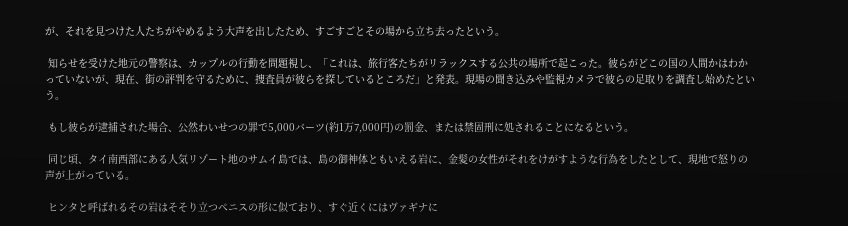が、それを見つけた人たちがやめるよう大声を出したため、すごすごとその場から立ち去ったという。

 知らせを受けた地元の警察は、カップルの行動を問題視し、「これは、旅行客たちがリラックスする公共の場所で起こった。彼らがどこの国の人間かはわかっていないが、現在、街の評判を守るために、捜査員が彼らを探しているところだ」と発表。現場の聞き込みや監視カメラで彼らの足取りを調査し始めたという。

 もし彼らが逮捕された場合、公然わいせつの罪で5,000バーツ(約1万7,000円)の罰金、または禁固刑に処されることになるという。

 同じ頃、タイ南西部にある人気リゾート地のサムイ島では、島の御神体ともいえる岩に、金髪の女性がそれをけがすような行為をしたとして、現地で怒りの声が上がっている。

 ヒンタと呼ばれるその岩はそそり立つペニスの形に似ており、すぐ近くにはヴァギナに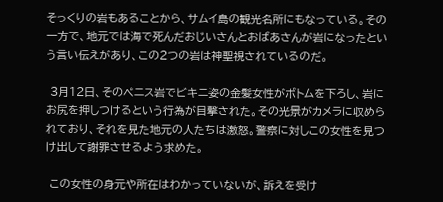そっくりの岩もあることから、サムイ島の観光名所にもなっている。その一方で、地元では海で死んだおじいさんとおばあさんが岩になったという言い伝えがあり、この2つの岩は神聖視されているのだ。

 3月12日、そのペニス岩でビキニ姿の金髪女性がボトムを下ろし、岩にお尻を押しつけるという行為が目撃された。その光景がカメラに収められており、それを見た地元の人たちは激怒。警察に対しこの女性を見つけ出して謝罪させるよう求めた。

 この女性の身元や所在はわかっていないが、訴えを受け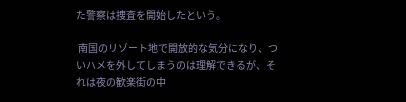た警察は捜査を開始したという。

 南国のリゾート地で開放的な気分になり、ついハメを外してしまうのは理解できるが、それは夜の歓楽街の中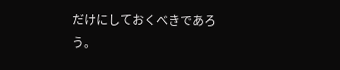だけにしておくべきであろう。